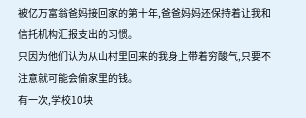被亿万富翁爸妈接回家的第十年,爸爸妈妈还保持着让我和信托机构汇报支出的习惯。
只因为他们认为从山村里回来的我身上带着穷酸气,只要不注意就可能会偷家里的钱。
有一次,学校10块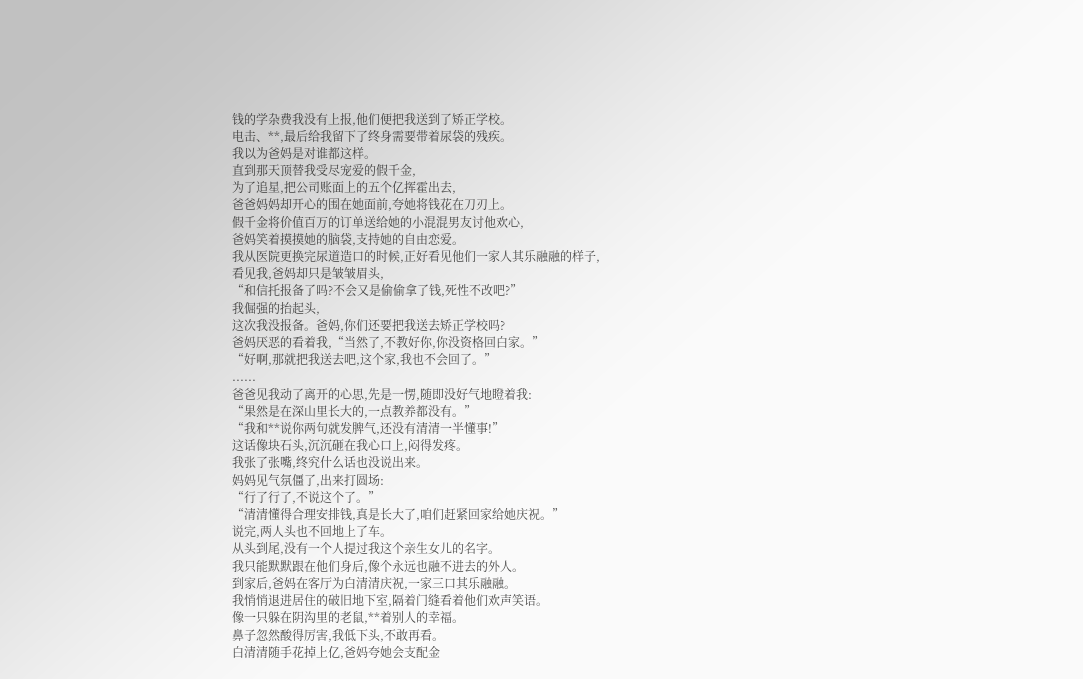钱的学杂费我没有上报,他们便把我送到了矫正学校。
电击、**,最后给我留下了终身需要带着尿袋的残疾。
我以为爸妈是对谁都这样。
直到那天顶替我受尽宠爱的假千金,
为了追星,把公司账面上的五个亿挥霍出去,
爸爸妈妈却开心的围在她面前,夸她将钱花在刀刃上。
假千金将价值百万的订单送给她的小混混男友讨他欢心,
爸妈笑着摸摸她的脑袋,支持她的自由恋爱。
我从医院更换完尿道造口的时候,正好看见他们一家人其乐融融的样子,
看见我,爸妈却只是皱皱眉头,
“和信托报备了吗?不会又是偷偷拿了钱,死性不改吧?”
我倔强的抬起头,
这次我没报备。爸妈,你们还要把我送去矫正学校吗?
爸妈厌恶的看着我,“当然了,不教好你,你没资格回白家。”
“好啊,那就把我送去吧,这个家,我也不会回了。”
......
爸爸见我动了离开的心思,先是一愣,随即没好气地瞪着我:
“果然是在深山里长大的,一点教养都没有。”
“我和**说你两句就发脾气,还没有清清一半懂事!”
这话像块石头,沉沉砸在我心口上,闷得发疼。
我张了张嘴,终究什么话也没说出来。
妈妈见气氛僵了,出来打圆场:
“行了行了,不说这个了。”
“清清懂得合理安排钱,真是长大了,咱们赶紧回家给她庆祝。”
说完,两人头也不回地上了车。
从头到尾,没有一个人提过我这个亲生女儿的名字。
我只能默默跟在他们身后,像个永远也融不进去的外人。
到家后,爸妈在客厅为白清清庆祝,一家三口其乐融融。
我悄悄退进居住的破旧地下室,隔着门缝看着他们欢声笑语。
像一只躲在阴沟里的老鼠,**着别人的幸福。
鼻子忽然酸得厉害,我低下头,不敢再看。
白清清随手花掉上亿,爸妈夸她会支配金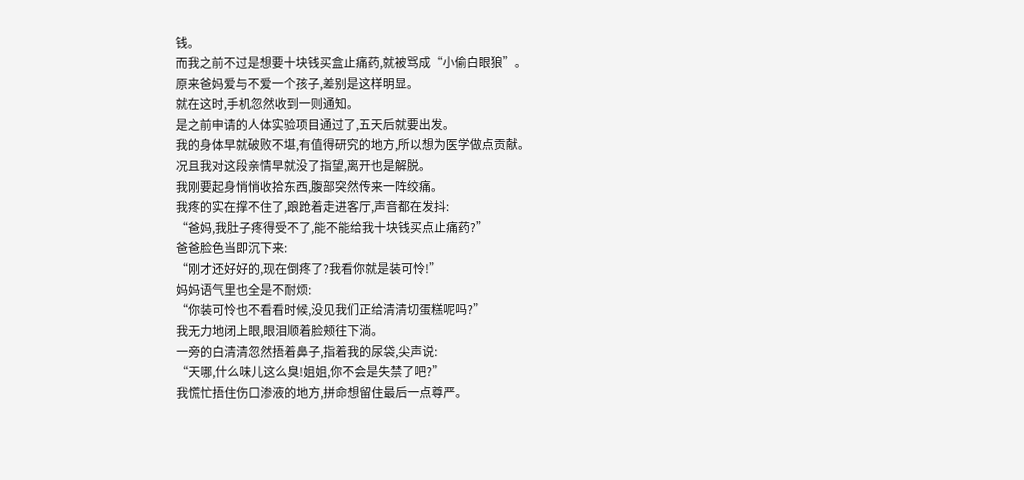钱。
而我之前不过是想要十块钱买盒止痛药,就被骂成“小偷白眼狼”。
原来爸妈爱与不爱一个孩子,差别是这样明显。
就在这时,手机忽然收到一则通知。
是之前申请的人体实验项目通过了,五天后就要出发。
我的身体早就破败不堪,有值得研究的地方,所以想为医学做点贡献。
况且我对这段亲情早就没了指望,离开也是解脱。
我刚要起身悄悄收拾东西,腹部突然传来一阵绞痛。
我疼的实在撑不住了,踉跄着走进客厅,声音都在发抖:
“爸妈,我肚子疼得受不了,能不能给我十块钱买点止痛药?”
爸爸脸色当即沉下来:
“刚才还好好的,现在倒疼了?我看你就是装可怜!”
妈妈语气里也全是不耐烦:
“你装可怜也不看看时候,没见我们正给清清切蛋糕呢吗?”
我无力地闭上眼,眼泪顺着脸颊往下淌。
一旁的白清清忽然捂着鼻子,指着我的尿袋,尖声说:
“天哪,什么味儿这么臭!姐姐,你不会是失禁了吧?”
我慌忙捂住伤口渗液的地方,拼命想留住最后一点尊严。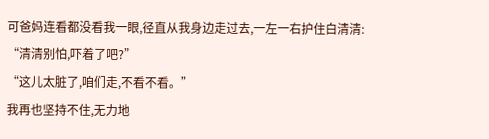可爸妈连看都没看我一眼,径直从我身边走过去,一左一右护住白清清:
“清清别怕,吓着了吧?”
“这儿太脏了,咱们走,不看不看。”
我再也坚持不住,无力地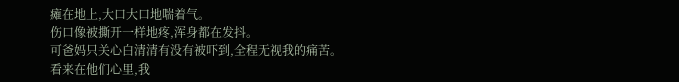瘫在地上,大口大口地喘着气。
伤口像被撕开一样地疼,浑身都在发抖。
可爸妈只关心白清清有没有被吓到,全程无视我的痛苦。
看来在他们心里,我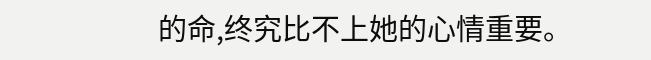的命,终究比不上她的心情重要。